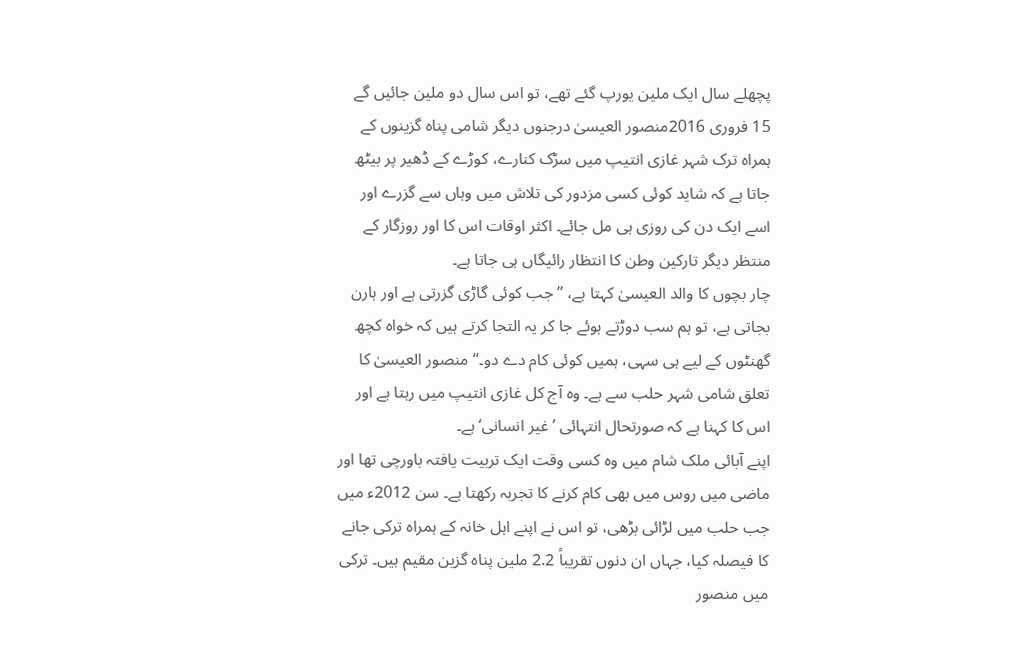پچھلے سال ايک ملين يورپ گئے تھے، تو اس سال دو ملين جائيں گے
15 فروری 2016منصور العيسیٰ درجنوں ديگر شامی پناہ گزينوں کے ہمراہ ترک شہر غازی انتيپ ميں سڑک کنارے، کوڑے کے ڈھير پر بيٹھ جاتا ہے کہ شايد کوئی کسی مزدور کی تلاش ميں وہاں سے گزرے اور اسے ايک دن کی روزی ہی مل جائے۔ اکثر اوقات اس کا اور روزگار کے منتظر ديگر تارکين وطن کا انتظار رائيگاں ہی جاتا ہے۔
چار بچوں کا والد العيسیٰ کہتا ہے، ’’جب کوئی گاڑی گزرتی ہے اور ہارن بجاتی ہے، تو ہم سب دوڑتے ہوئے جا کر يہ التجا کرتے ہيں کہ خواہ کچھ گھنٹوں کے ليے ہی سہی، ہميں کوئی کام دے دو۔‘‘ منصور العيسیٰ کا تعلق شامی شہر حلب سے ہے۔ وہ آج کل غازی انتيپ ميں رہتا ہے اور اس کا کہنا ہے کہ صورتحال انتہائی ’غير انسانی‘ ہے۔
اپنے آبائی ملک شام ميں وہ کسی وقت ايک تربيت يافتہ باورچی تھا اور ماضی ميں روس ميں بھی کام کرنے کا تجربہ رکھتا ہے۔ سن 2012ء ميں جب حلب ميں لڑائی بڑھی، تو اس نے اپنے اہل خانہ کے ہمراہ ترکی جانے کا فيصلہ کيا، جہاں ان دنوں تقريباً 2.2 ملين پناہ گزين مقيم ہيں۔ ترکی ميں منصور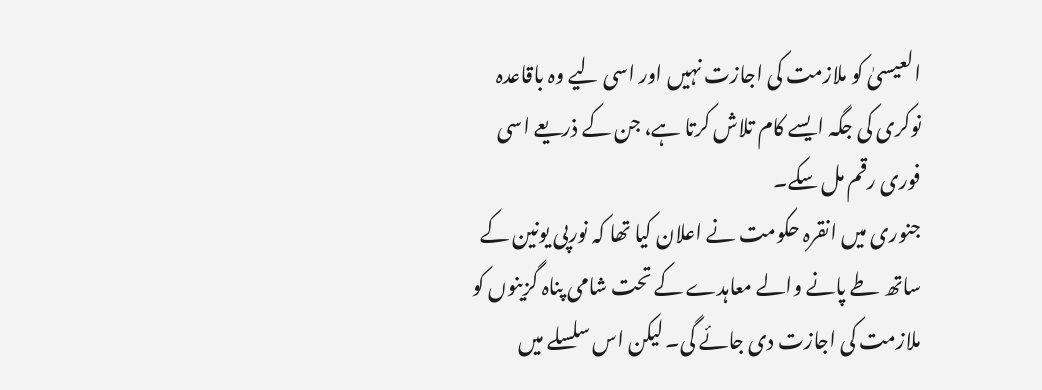العيسیٰ کو ملازمت کی اجازت نہيں اور اسی ليے وہ باقاعدہ نوکری کی جگہ ايسے کام تلاش کرتا ہے، جن کے ذريعے اسی فوری رقم مل سکے۔
جنوری ميں انقرہ حکومت نے اعلان کيا تھا کہ نورپی يونين کے ساتھ طے پانے والے معاہدے کے تحت شامی پناہ گزينوں کو ملازمت کی اجازت دی جائے گی۔ ليکن اس سلسلے ميں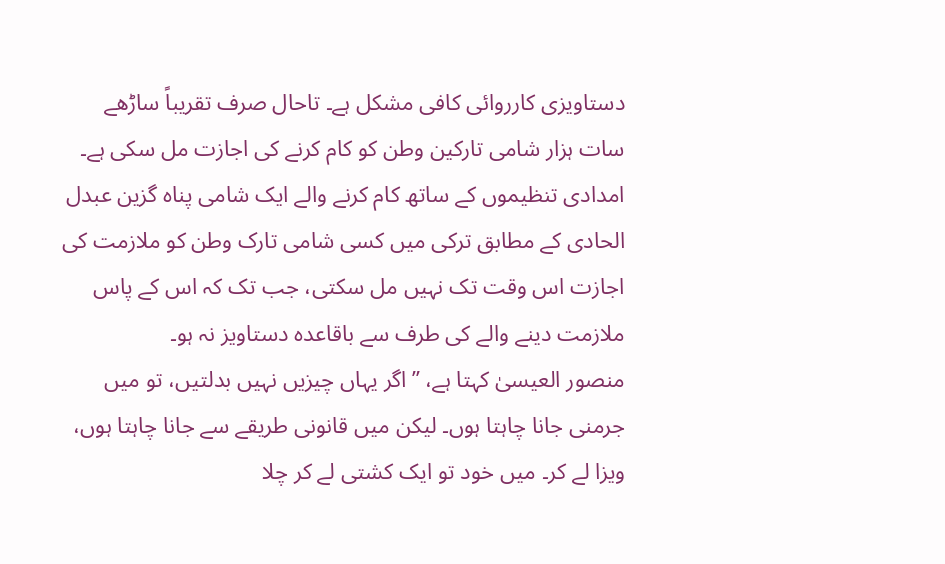دستاويزی کارروائی کافی مشکل ہے۔ تاحال صرف تقريباً ساڑھے سات ہزار شامی تارکين وطن کو کام کرنے کی اجازت مل سکی ہے۔
امدادی تنظيموں کے ساتھ کام کرنے والے ايک شامی پناہ گزين عبدل الحادی کے مطابق ترکی ميں کسی شامی تارک وطن کو ملازمت کی اجازت اس وقت تک نہيں مل سکتی، جب تک کہ اس کے پاس ملازمت دينے والے کی طرف سے باقاعدہ دستاويز نہ ہو۔
منصور العيسیٰ کہتا ہے، ’’اگر يہاں چيزيں نہيں بدلتيں، تو ميں جرمنی جانا چاہتا ہوں۔ ليکن ميں قانونی طريقے سے جانا چاہتا ہوں، ويزا لے کر۔ ميں خود تو ايک کشتی لے کر چلا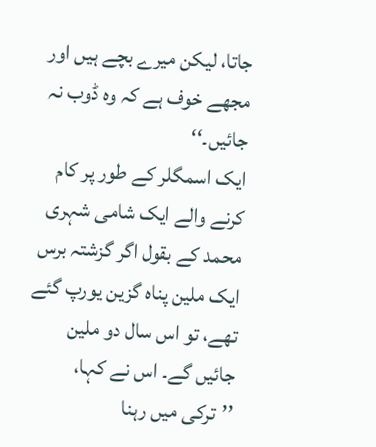جاتا، ليکن ميرے بچے ہيں اور مجھے خوف ہے کہ وہ ڈوب نہ جائيں۔‘‘
ايک اسمگلر کے طور پر کام کرنے والے ايک شامی شہری محمد کے بقول اگر گزشتہ برس ايک ملين پناہ گزين يورپ گئے تھے، تو اس سال دو ملين جائيں گے۔ اس نے کہا، ’’ترکی ميں رہنا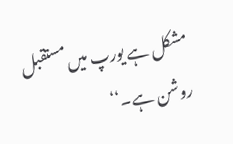مشکل ہے يورپ ميں مستقبل روشن ہے۔‘‘